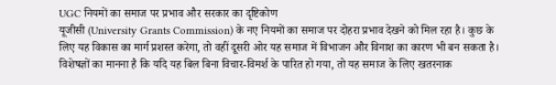UGC नियमों का समाज पर प्रभाव और सरकार का दृष्टिकोण
यूजीसी (University Grants Commission) के नए नियमों का समाज पर दोहरा प्रभाव देखने को मिल रहा है। कुछ के लिए यह विकास का मार्ग प्रशस्त करेगा, तो वहीं दूसरी ओर यह समाज में विभाजन और विनाश का कारण भी बन सकता है। विशेषज्ञों का मानना है कि यदि यह बिल बिना विचार-विमर्श के पारित हो गया, तो यह समाज के लिए खतरनाक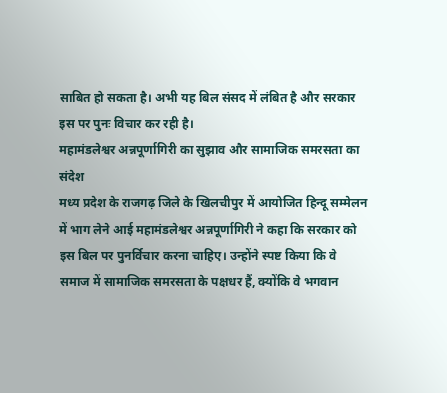साबित हो सकता है। अभी यह बिल संसद में लंबित है और सरकार इस पर पुनः विचार कर रही है।
महामंडलेश्वर अन्नपूर्णागिरी का सुझाव और सामाजिक समरसता का संदेश
मध्य प्रदेश के राजगढ़ जिले के खिलचीपुर में आयोजित हिन्दू सम्मेलन में भाग लेने आई महामंडलेश्वर अन्नपूर्णागिरी ने कहा कि सरकार को इस बिल पर पुनर्विचार करना चाहिए। उन्होंने स्पष्ट किया कि वे समाज में सामाजिक समरसता के पक्षधर हैं, क्योंकि वे भगवान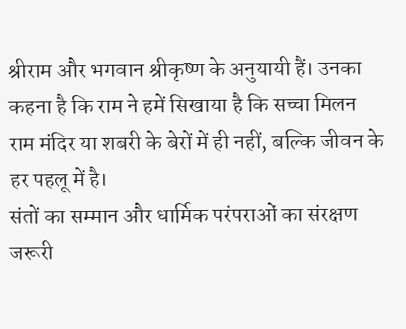श्रीराम और भगवान श्रीकृष्ण के अनुयायी हैं। उनका कहना है कि राम ने हमें सिखाया है कि सच्चा मिलन राम मंदिर या शबरी के बेरों में ही नहीं, बल्कि जीवन के हर पहलू में है।
संतों का सम्मान और धार्मिक परंपराओं का संरक्षण जरूरी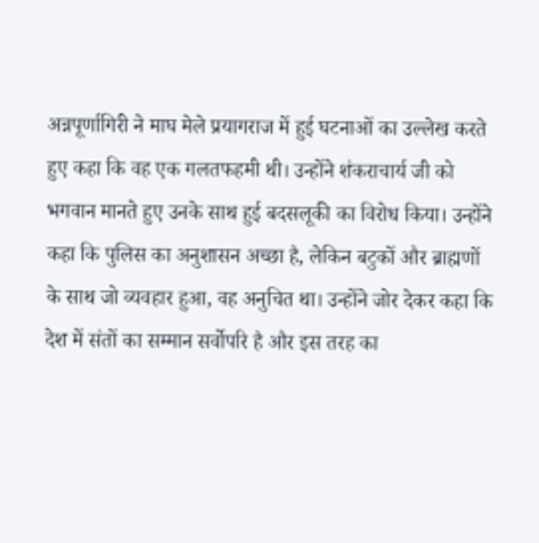अन्नपूर्णागिरी ने माघ मेले प्रयागराज में हुई घटनाओं का उल्लेख करते हुए कहा कि वह एक गलतफहमी थी। उन्होंने शंकराचार्य जी को भगवान मानते हुए उनके साथ हुई बदसलूकी का विरोध किया। उन्होंने कहा कि पुलिस का अनुशासन अच्छा है, लेकिन बटुकों और ब्राह्मणों के साथ जो व्यवहार हुआ, वह अनुचित था। उन्होंने जोर देकर कहा कि देश में संतों का सम्मान सर्वोपरि है और इस तरह का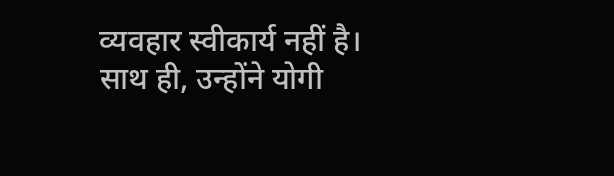व्यवहार स्वीकार्य नहीं है। साथ ही, उन्होंने योगी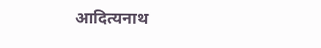आदित्यनाथ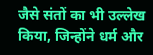जैसे संतों का भी उल्लेख किया, जिन्होंने धर्म और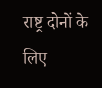राष्ट्र दोनों के लिए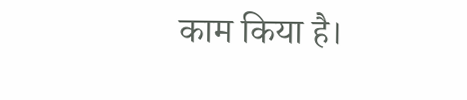काम किया है।